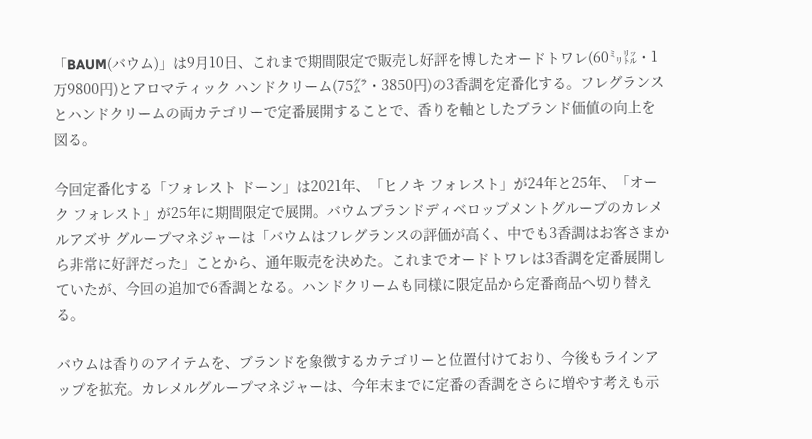「BAUM(バウム)」は9月10日、これまで期間限定で販売し好評を博したオードトワレ(60㍉㍑・1万9800円)とアロマティック ハンドクリーム(75㌘・3850円)の3香調を定番化する。フレグランスとハンドクリームの両カテゴリーで定番展開することで、香りを軸としたブランド価値の向上を図る。

今回定番化する「フォレスト ドーン」は2021年、「ヒノキ フォレスト」が24年と25年、「オーク フォレスト」が25年に期間限定で展開。バウムブランドディベロップメントグループのカレメルアズサ グループマネジャーは「バウムはフレグランスの評価が高く、中でも3香調はお客さまから非常に好評だった」ことから、通年販売を決めた。これまでオードトワレは3香調を定番展開していたが、今回の追加で6香調となる。ハンドクリームも同様に限定品から定番商品へ切り替える。

バウムは香りのアイテムを、ブランドを象徴するカテゴリーと位置付けており、今後もラインアップを拡充。カレメルグループマネジャーは、今年末までに定番の香調をさらに増やす考えも示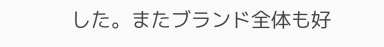した。またブランド全体も好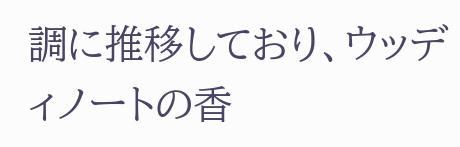調に推移しており、ウッディノートの香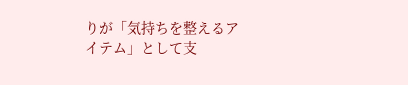りが「気持ちを整えるアイテム」として支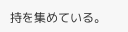持を集めている。